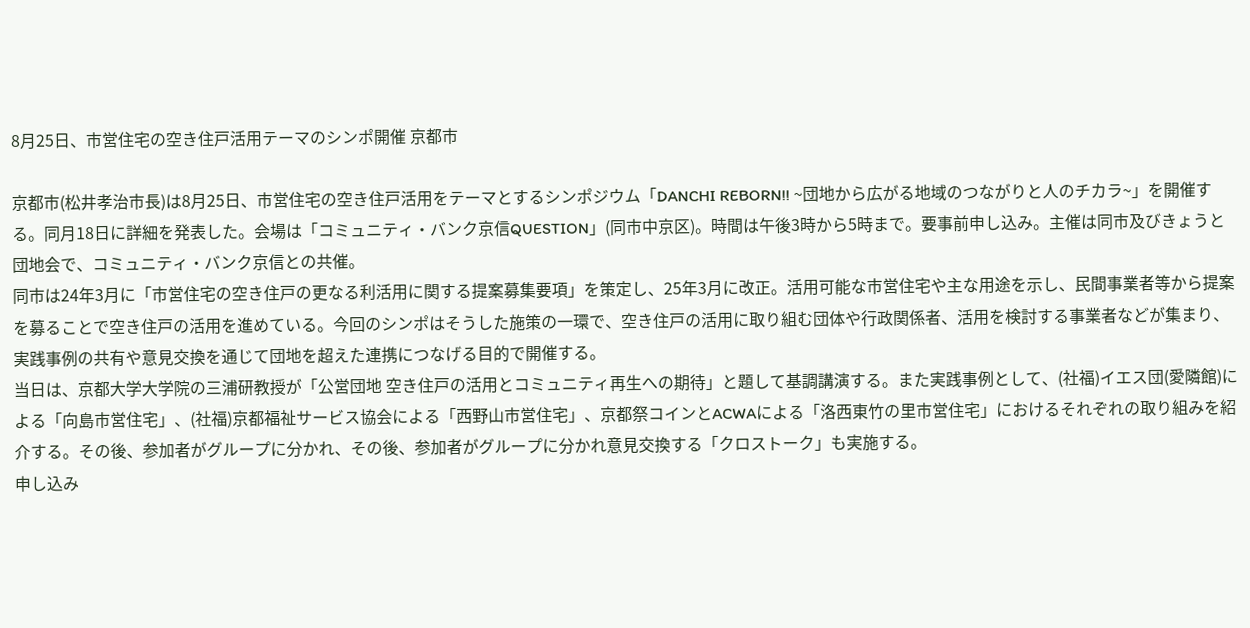8月25日、市営住宅の空き住戸活用テーマのシンポ開催 京都市

京都市(松井孝治市長)は8月25日、市営住宅の空き住戸活用をテーマとするシンポジウム「DANCHI REBORN!! ~団地から広がる地域のつながりと人のチカラ~」を開催する。同月18日に詳細を発表した。会場は「コミュニティ・バンク京信QUESTION」(同市中京区)。時間は午後3時から5時まで。要事前申し込み。主催は同市及びきょうと団地会で、コミュニティ・バンク京信との共催。
同市は24年3月に「市営住宅の空き住戸の更なる利活用に関する提案募集要項」を策定し、25年3月に改正。活用可能な市営住宅や主な用途を示し、民間事業者等から提案を募ることで空き住戸の活用を進めている。今回のシンポはそうした施策の一環で、空き住戸の活用に取り組む団体や行政関係者、活用を検討する事業者などが集まり、実践事例の共有や意見交換を通じて団地を超えた連携につなげる目的で開催する。
当日は、京都大学大学院の三浦研教授が「公営団地 空き住戸の活用とコミュニティ再生への期待」と題して基調講演する。また実践事例として、(社福)イエス団(愛隣館)による「向島市営住宅」、(社福)京都福祉サービス協会による「西野山市営住宅」、京都祭コインとACWAによる「洛西東竹の里市営住宅」におけるそれぞれの取り組みを紹介する。その後、参加者がグループに分かれ、その後、参加者がグループに分かれ意見交換する「クロストーク」も実施する。
申し込み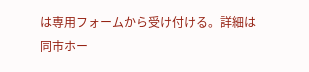は専用フォームから受け付ける。詳細は同市ホー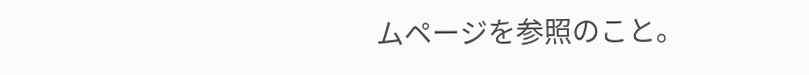ムページを参照のこと。